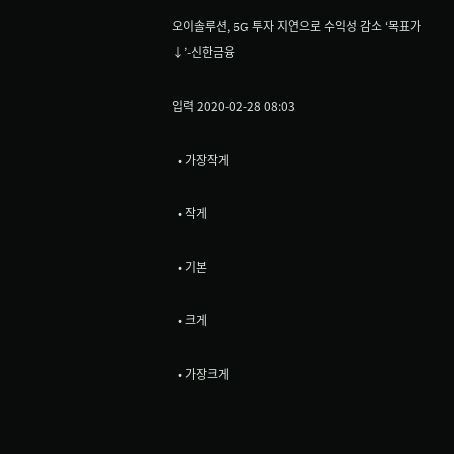오이솔루션, 5G 투자 지연으로 수익성 감소 ‘목표가↓’-신한금융

입력 2020-02-28 08:03

  • 가장작게

  • 작게

  • 기본

  • 크게

  • 가장크게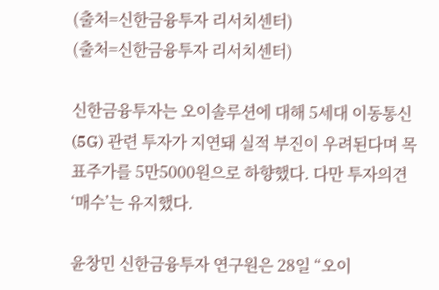(출처=신한금융투자 리서치센터)
(출처=신한금융투자 리서치센터)

신한금융투자는 오이솔루션에 대해 5세대 이동통신(5G) 관련 투자가 지연돼 실적 부진이 우려된다며 목표주가를 5만5000원으로 하향했다. 다만 투자의견 ‘매수’는 유지했다.

윤창민 신한금융투자 연구원은 28일 “오이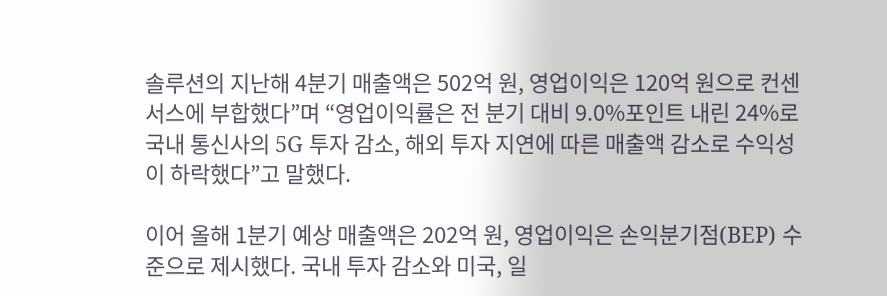솔루션의 지난해 4분기 매출액은 502억 원, 영업이익은 120억 원으로 컨센서스에 부합했다”며 “영업이익률은 전 분기 대비 9.0%포인트 내린 24%로 국내 통신사의 5G 투자 감소, 해외 투자 지연에 따른 매출액 감소로 수익성이 하락했다”고 말했다.

이어 올해 1분기 예상 매출액은 202억 원, 영업이익은 손익분기점(BEP) 수준으로 제시했다. 국내 투자 감소와 미국, 일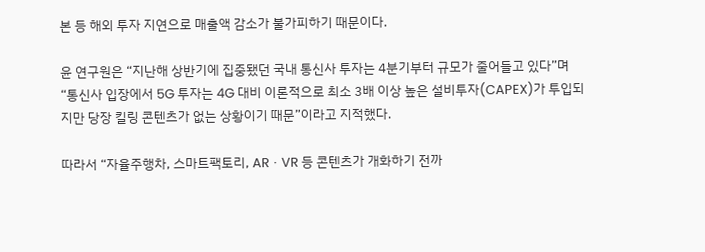본 등 해외 투자 지연으로 매출액 감소가 불가피하기 때문이다.

윤 연구원은 “지난해 상반기에 집중됐던 국내 통신사 투자는 4분기부터 규모가 줄어들고 있다”며 “통신사 입장에서 5G 투자는 4G 대비 이론적으로 최소 3배 이상 높은 설비투자(CAPEX)가 투입되지만 당장 킬링 콘텐츠가 없는 상황이기 때문”이라고 지적했다.

따라서 “자율주행차, 스마트팩토리, ARㆍVR 등 콘텐츠가 개화하기 전까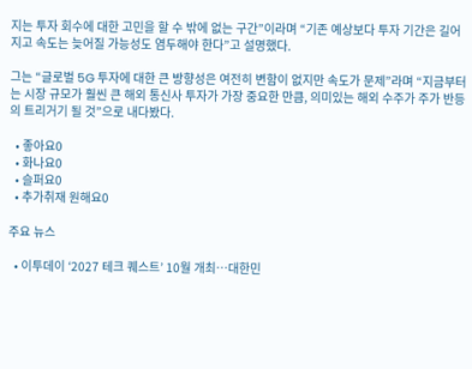지는 투자 회수에 대한 고민을 할 수 밖에 없는 구간”이라며 “기존 예상보다 투자 기간은 길어지고 속도는 늦어질 가능성도 염두해야 한다”고 설명했다.

그는 “글로벌 5G 투자에 대한 큰 방향성은 여전히 변함이 없지만 속도가 문제”라며 “지금부터는 시장 규모가 훨씬 큰 해외 통신사 투자가 가장 중요한 만큼, 의미있는 해외 수주가 주가 반등의 트리거기 될 것”으로 내다봤다.

  • 좋아요0
  • 화나요0
  • 슬퍼요0
  • 추가취재 원해요0

주요 뉴스

  • 이투데이 ‘2027 테크 퀘스트’ 10월 개최⋯대한민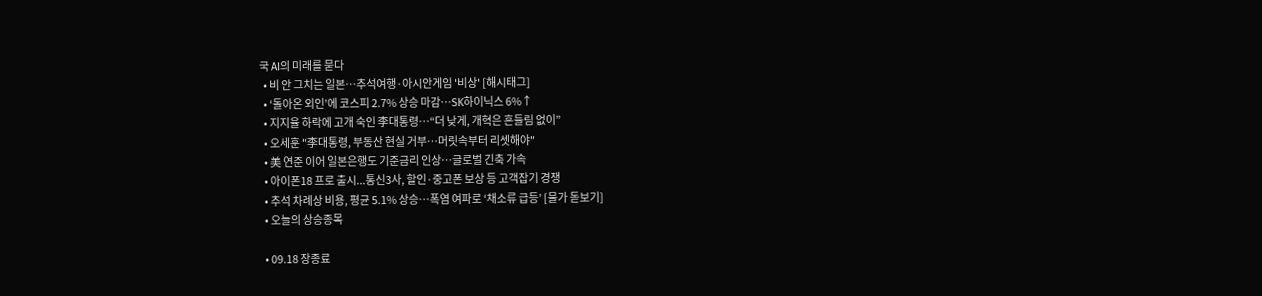국 AI의 미래를 묻다
  • 비 안 그치는 일본…추석여행·아시안게임 '비상' [해시태그]
  • ‘돌아온 외인’에 코스피 2.7% 상승 마감⋯SK하이닉스 6%↑
  • 지지율 하락에 고개 숙인 李대통령⋯“더 낮게, 개혁은 흔들림 없이”
  • 오세훈 "李대통령, 부동산 현실 거부⋯머릿속부터 리셋해야"
  • 美 연준 이어 일본은행도 기준금리 인상⋯글로벌 긴축 가속
  • 아이폰18 프로 출시...통신3사, 할인·중고폰 보상 등 고객잡기 경쟁
  • 추석 차례상 비용, 평균 5.1% 상승…폭염 여파로 ‘채소류 급등’ [물가 돋보기]
  • 오늘의 상승종목

  • 09.18 장종료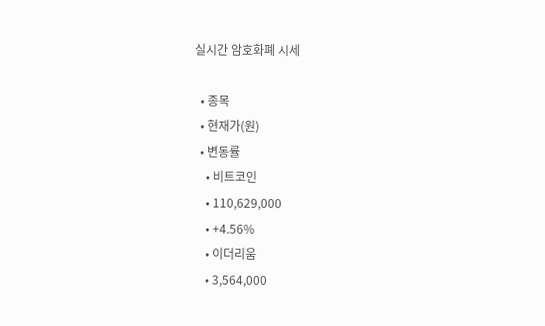실시간 암호화폐 시세

  • 종목
  • 현재가(원)
  • 변동률
    • 비트코인
    • 110,629,000
    • +4.56%
    • 이더리움
    • 3,564,000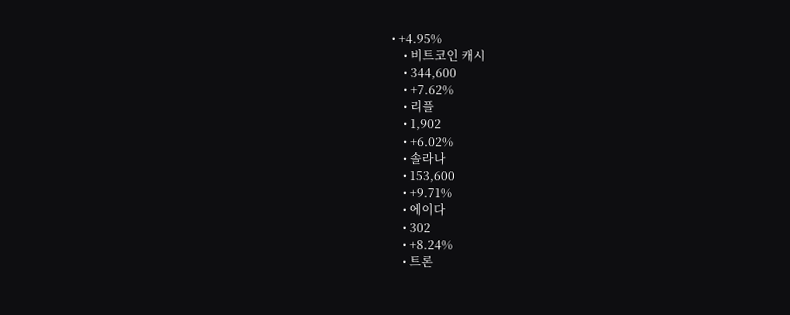• +4.95%
    • 비트코인 캐시
    • 344,600
    • +7.62%
    • 리플
    • 1,902
    • +6.02%
    • 솔라나
    • 153,600
    • +9.71%
    • 에이다
    • 302
    • +8.24%
    • 트론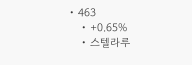• 463
    • +0.65%
    • 스텔라루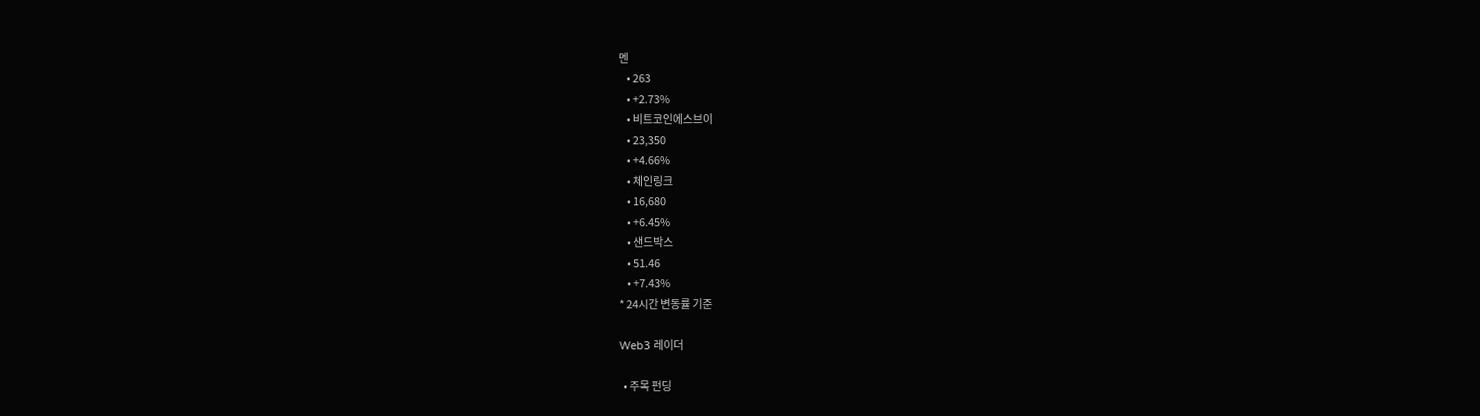멘
    • 263
    • +2.73%
    • 비트코인에스브이
    • 23,350
    • +4.66%
    • 체인링크
    • 16,680
    • +6.45%
    • 샌드박스
    • 51.46
    • +7.43%
* 24시간 변동률 기준

Web3 레이더

  • 주목 펀딩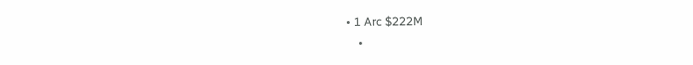• 1 Arc $222M
    •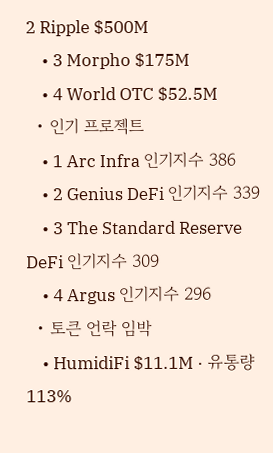2 Ripple $500M
    • 3 Morpho $175M
    • 4 World OTC $52.5M
  • 인기 프로젝트
    • 1 Arc Infra 인기지수 386
    • 2 Genius DeFi 인기지수 339
    • 3 The Standard Reserve DeFi 인기지수 309
    • 4 Argus 인기지수 296
  • 토큰 언락 임박
    • HumidiFi $11.1M · 유통량 113%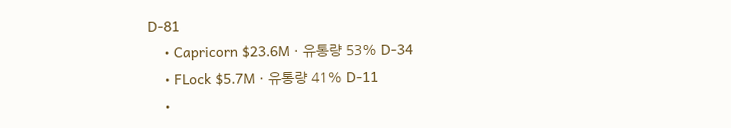D-81
    • Capricorn $23.6M · 유통량 53% D-34
    • FLock $5.7M · 유통량 41% D-11
    •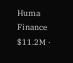Huma Finance $11.2M ·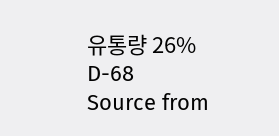유통량 26% D-68
Source from